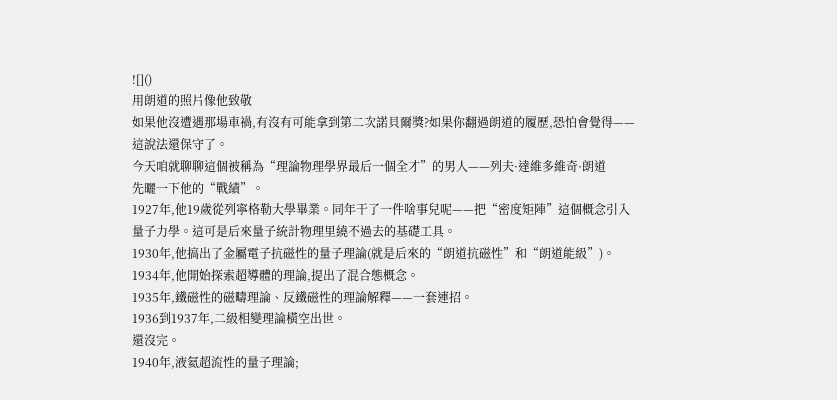![]()
用朗道的照片像他致敬
如果他沒遭遇那場車禍,有沒有可能拿到第二次諾貝爾獎?如果你翻過朗道的履歷,恐怕會覺得——這說法還保守了。
今天咱就聊聊這個被稱為“理論物理學界最后一個全才”的男人——列夫·達維多維奇·朗道
先曬一下他的“戰績”。
1927年,他19歲從列寧格勒大學畢業。同年干了一件啥事兒呢——把“密度矩陣”這個概念引入量子力學。這可是后來量子統計物理里繞不過去的基礎工具。
1930年,他搞出了金屬電子抗磁性的量子理論(就是后來的“朗道抗磁性”和“朗道能級”)。
1934年,他開始探索超導體的理論,提出了混合態概念。
1935年,鐵磁性的磁疇理論、反鐵磁性的理論解釋——一套連招。
1936到1937年,二級相變理論橫空出世。
還沒完。
1940年,液氦超流性的量子理論;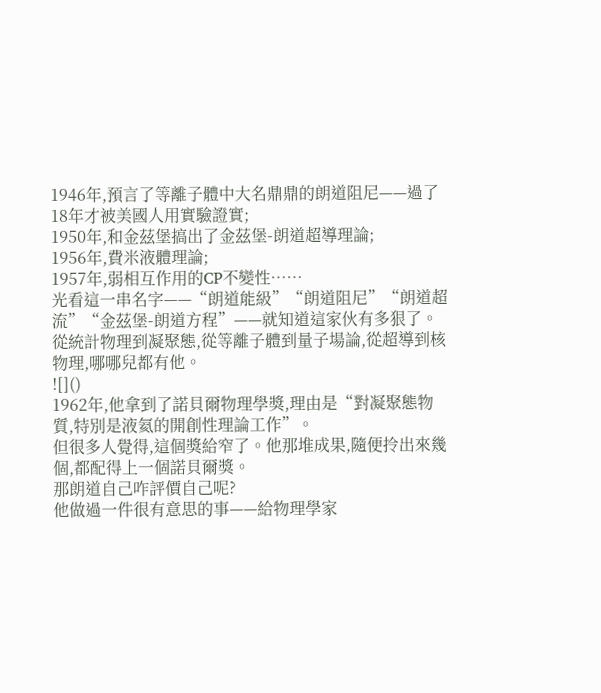1946年,預言了等離子體中大名鼎鼎的朗道阻尼——過了18年才被美國人用實驗證實;
1950年,和金茲堡搞出了金茲堡-朗道超導理論;
1956年,費米液體理論;
1957年,弱相互作用的CP不變性……
光看這一串名字——“朗道能級”“朗道阻尼”“朗道超流”“金茲堡-朗道方程”——就知道這家伙有多狠了。從統計物理到凝聚態,從等離子體到量子場論,從超導到核物理,哪哪兒都有他。
![]()
1962年,他拿到了諾貝爾物理學獎,理由是“對凝聚態物質,特別是液氦的開創性理論工作”。
但很多人覺得,這個獎給窄了。他那堆成果,隨便拎出來幾個,都配得上一個諾貝爾獎。
那朗道自己咋評價自己呢?
他做過一件很有意思的事——給物理學家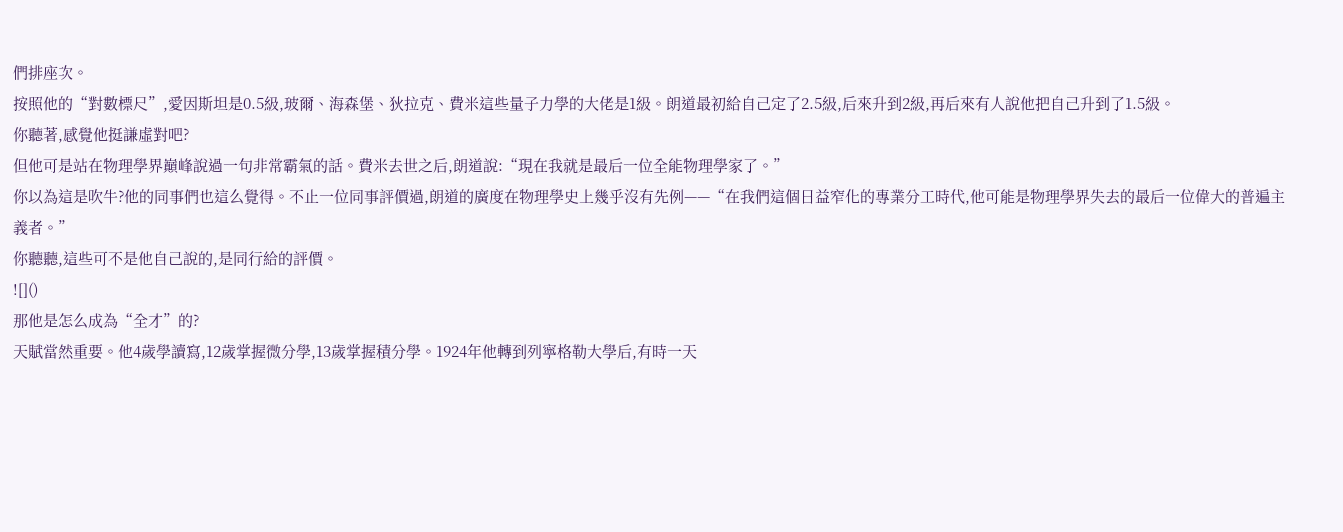們排座次。
按照他的“對數標尺”,愛因斯坦是0.5級,玻爾、海森堡、狄拉克、費米這些量子力學的大佬是1級。朗道最初給自己定了2.5級,后來升到2級,再后來有人說他把自己升到了1.5級。
你聽著,感覺他挺謙虛對吧?
但他可是站在物理學界巔峰說過一句非常霸氣的話。費米去世之后,朗道說:“現在我就是最后一位全能物理學家了。”
你以為這是吹牛?他的同事們也這么覺得。不止一位同事評價過,朗道的廣度在物理學史上幾乎沒有先例——“在我們這個日益窄化的專業分工時代,他可能是物理學界失去的最后一位偉大的普遍主義者。”
你聽聽,這些可不是他自己說的,是同行給的評價。
![]()
那他是怎么成為“全才”的?
天賦當然重要。他4歲學讀寫,12歲掌握微分學,13歲掌握積分學。1924年他轉到列寧格勒大學后,有時一天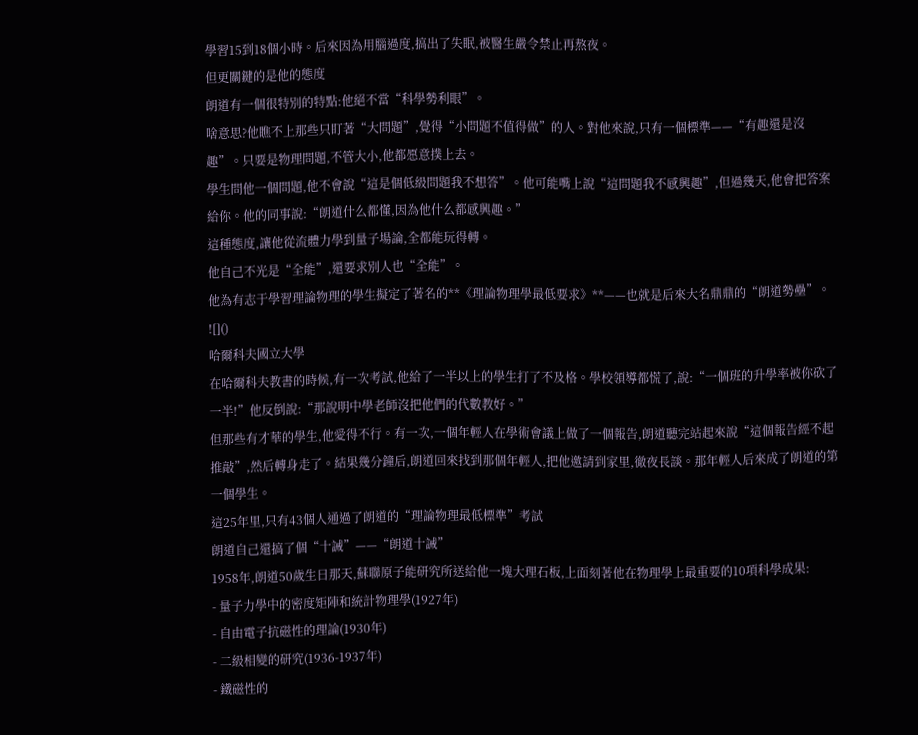學習15到18個小時。后來因為用腦過度,搞出了失眠,被醫生嚴令禁止再熬夜。
但更關鍵的是他的態度
朗道有一個很特別的特點:他絕不當“科學勢利眼”。
啥意思?他瞧不上那些只盯著“大問題”,覺得“小問題不值得做”的人。對他來說,只有一個標準——“有趣還是沒趣”。只要是物理問題,不管大小,他都愿意撲上去。
學生問他一個問題,他不會說“這是個低級問題我不想答”。他可能嘴上說“這問題我不感興趣”,但過幾天,他會把答案給你。他的同事說:“朗道什么都懂,因為他什么都感興趣。”
這種態度,讓他從流體力學到量子場論,全都能玩得轉。
他自己不光是“全能”,還要求別人也“全能”。
他為有志于學習理論物理的學生擬定了著名的**《理論物理學最低要求》**——也就是后來大名鼎鼎的“朗道勢壘”。
![]()
哈爾科夫國立大學
在哈爾科夫教書的時候,有一次考試,他給了一半以上的學生打了不及格。學校領導都慌了,說:“一個班的升學率被你砍了一半!”他反倒說:“那說明中學老師沒把他們的代數教好。”
但那些有才華的學生,他愛得不行。有一次,一個年輕人在學術會議上做了一個報告,朗道聽完站起來說“這個報告經不起推敲”,然后轉身走了。結果幾分鐘后,朗道回來找到那個年輕人,把他邀請到家里,徹夜長談。那年輕人后來成了朗道的第一個學生。
這25年里,只有43個人通過了朗道的“理論物理最低標準”考試
朗道自己還搞了個“十誡”——“朗道十誡”
1958年,朗道50歲生日那天,蘇聯原子能研究所送給他一塊大理石板,上面刻著他在物理學上最重要的10項科學成果:
- 量子力學中的密度矩陣和統計物理學(1927年)
- 自由電子抗磁性的理論(1930年)
- 二級相變的研究(1936-1937年)
- 鐵磁性的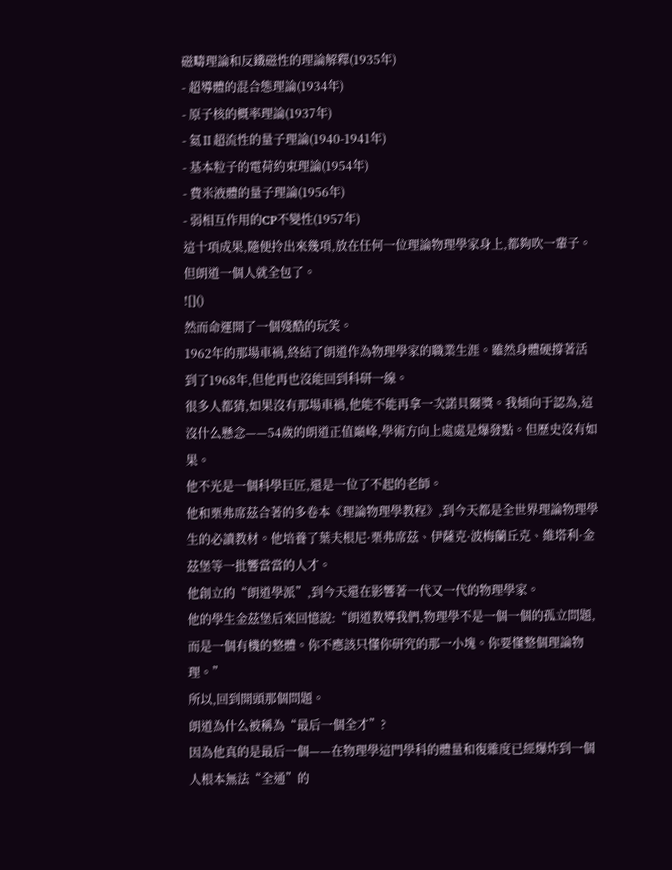磁疇理論和反鐵磁性的理論解釋(1935年)
- 超導體的混合態理論(1934年)
- 原子核的概率理論(1937年)
- 氦Ⅱ超流性的量子理論(1940-1941年)
- 基本粒子的電荷約束理論(1954年)
- 費米液體的量子理論(1956年)
- 弱相互作用的CP不變性(1957年)
這十項成果,隨便拎出來幾項,放在任何一位理論物理學家身上,都夠吹一輩子。
但朗道一個人就全包了。
![]()
然而命運開了一個殘酷的玩笑。
1962年的那場車禍,終結了朗道作為物理學家的職業生涯。雖然身體硬撐著活到了1968年,但他再也沒能回到科研一線。
很多人都猜,如果沒有那場車禍,他能不能再拿一次諾貝爾獎。我傾向于認為,這沒什么懸念——54歲的朗道正值巔峰,學術方向上處處是爆發點。但歷史沒有如果。
他不光是一個科學巨匠,還是一位了不起的老師。
他和栗弗席茲合著的多卷本《理論物理學教程》,到今天都是全世界理論物理學生的必讀教材。他培養了葉夫根尼·栗弗席茲、伊薩克·波梅蘭丘克、維塔利·金茲堡等一批響當當的人才。
他創立的“朗道學派”,到今天還在影響著一代又一代的物理學家。
他的學生金茲堡后來回憶說:“朗道教導我們,物理學不是一個一個的孤立問題,而是一個有機的整體。你不應該只懂你研究的那一小塊。你要懂整個理論物理。”
所以,回到開頭那個問題。
朗道為什么被稱為“最后一個全才”?
因為他真的是最后一個——在物理學這門學科的體量和復雜度已經爆炸到一個人根本無法“全通”的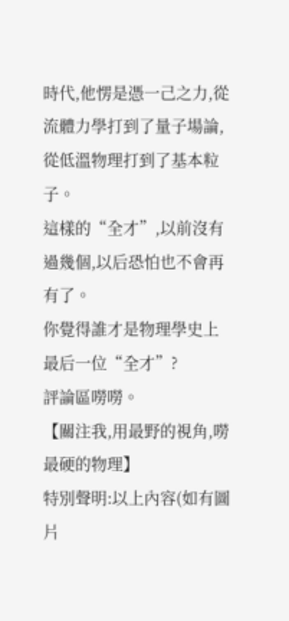時代,他愣是憑一己之力,從流體力學打到了量子場論,從低溫物理打到了基本粒子。
這樣的“全才”,以前沒有過幾個,以后恐怕也不會再有了。
你覺得誰才是物理學史上最后一位“全才”?
評論區嘮嘮。
【關注我,用最野的視角,嘮最硬的物理】
特別聲明:以上內容(如有圖片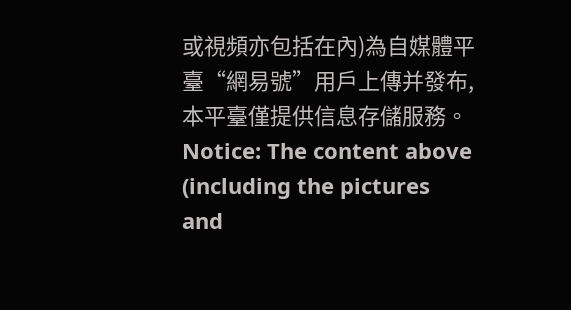或視頻亦包括在內)為自媒體平臺“網易號”用戶上傳并發布,本平臺僅提供信息存儲服務。
Notice: The content above (including the pictures and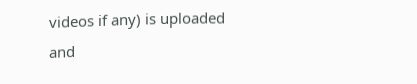videos if any) is uploaded and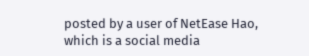posted by a user of NetEase Hao, which is a social media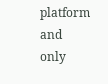platform and only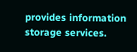provides information storage services.